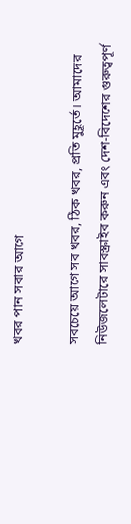খবর পান সবার আগে

সবচেয়ে আগে সব খবর, ঠিক খবর, প্রতি মুহূর্তে। আমাদের নিউজলেটারে সাবস্ক্রাইব করুন এবং দেশ-বিদেশের গুরুত্বপূর্ণ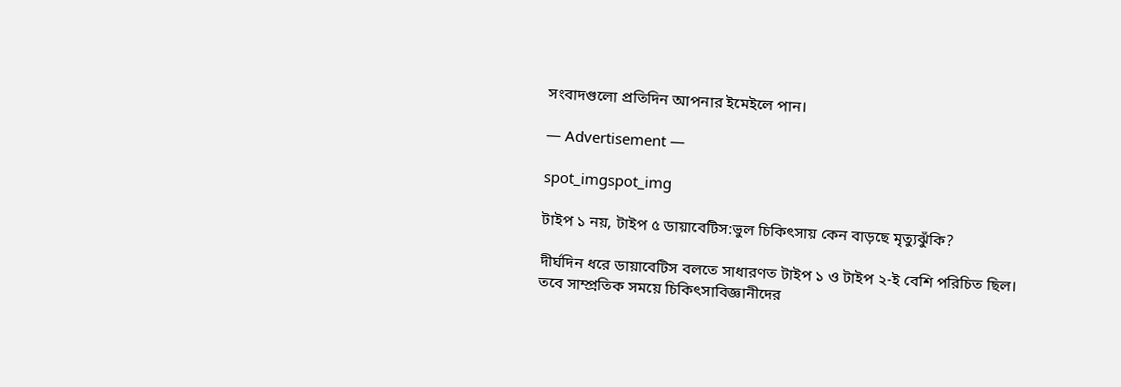সংবাদগুলো প্রতিদিন আপনার ইমেইলে পান।

― Advertisement ―

spot_imgspot_img

টাইপ ১ নয়, টাইপ ৫ ডায়াবেটিস:ভুল চিকিৎসায় কেন বাড়ছে মৃত্যুঝুঁকি?

দীর্ঘদিন ধরে ডায়াবেটিস বলতে সাধারণত টাইপ ১ ও টাইপ ২-ই বেশি পরিচিত ছিল। তবে সাম্প্রতিক সময়ে চিকিৎসাবিজ্ঞানীদের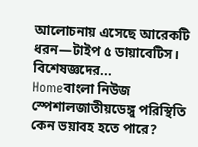আলোচনায় এসেছে আরেকটি ধরন—টাইপ ৫ ডায়াবেটিস। বিশেষজ্ঞদের...
Homeবাংলা নিউজ স্পেশালজাতীয়ডেঙ্গু পরিস্থিতি কেন ভয়াবহ হতে পারে?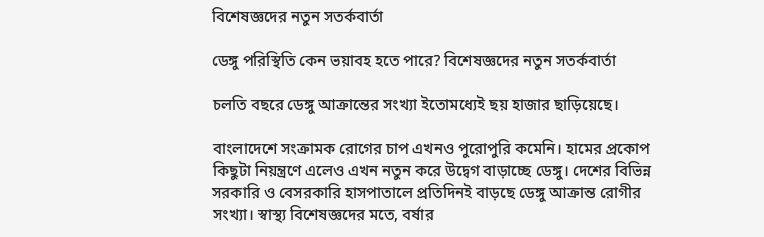বিশেষজ্ঞদের নতুন সতর্কবার্তা

ডেঙ্গু পরিস্থিতি কেন ভয়াবহ হতে পারে? বিশেষজ্ঞদের নতুন সতর্কবার্তা

চলতি বছরে ডেঙ্গু আক্রান্তের সংখ্যা ইতোমধ্যেই ছয় হাজার ছাড়িয়েছে।

বাংলাদেশে সংক্রামক রোগের চাপ এখনও পুরোপুরি কমেনি। হামের প্রকোপ কিছুটা নিয়ন্ত্রণে এলেও এখন নতুন করে উদ্বেগ বাড়াচ্ছে ডেঙ্গু। দেশের বিভিন্ন সরকারি ও বেসরকারি হাসপাতালে প্রতিদিনই বাড়ছে ডেঙ্গু আক্রান্ত রোগীর সংখ্যা। স্বাস্থ্য বিশেষজ্ঞদের মতে, বর্ষার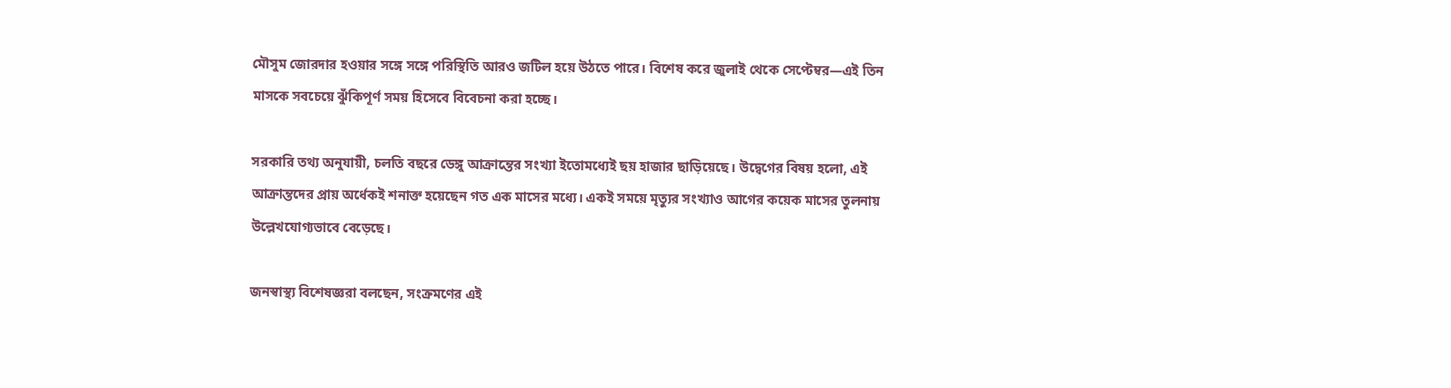মৌসুম জোরদার হওয়ার সঙ্গে সঙ্গে পরিস্থিতি আরও জটিল হয়ে উঠতে পারে। বিশেষ করে জুলাই থেকে সেপ্টেম্বর—এই তিন মাসকে সবচেয়ে ঝুঁকিপূর্ণ সময় হিসেবে বিবেচনা করা হচ্ছে।

সরকারি তথ্য অনুযায়ী, চলতি বছরে ডেঙ্গু আক্রান্তের সংখ্যা ইতোমধ্যেই ছয় হাজার ছাড়িয়েছে। উদ্বেগের বিষয় হলো, এই আক্রান্তদের প্রায় অর্ধেকই শনাক্ত হয়েছেন গত এক মাসের মধ্যে। একই সময়ে মৃত্যুর সংখ্যাও আগের কয়েক মাসের তুলনায় উল্লেখযোগ্যভাবে বেড়েছে।

জনস্বাস্থ্য বিশেষজ্ঞরা বলছেন, সংক্রমণের এই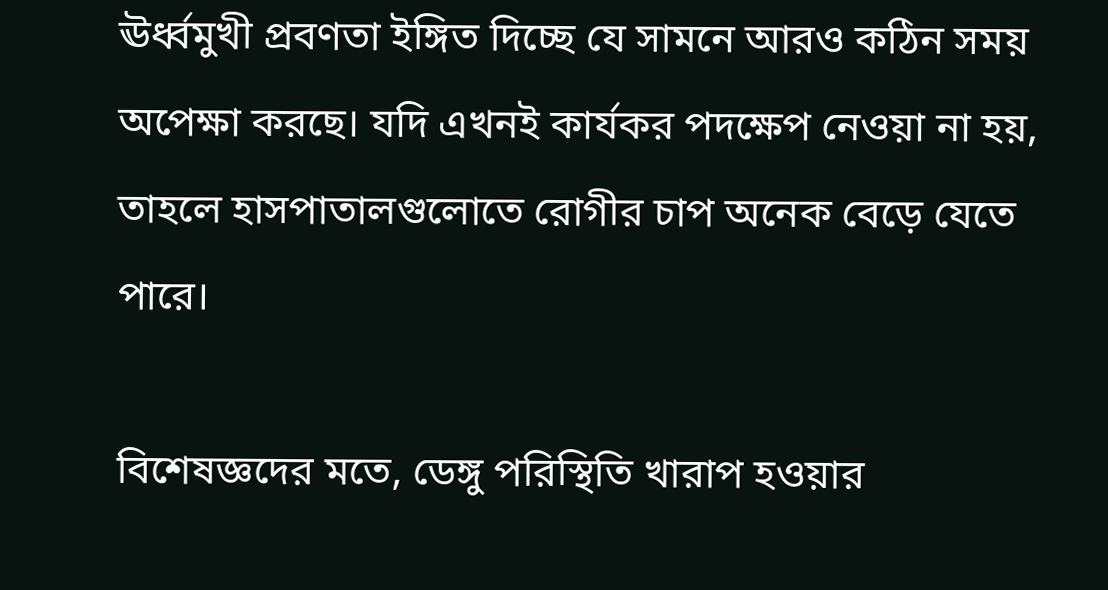ঊর্ধ্বমুখী প্রবণতা ইঙ্গিত দিচ্ছে যে সামনে আরও কঠিন সময় অপেক্ষা করছে। যদি এখনই কার্যকর পদক্ষেপ নেওয়া না হয়, তাহলে হাসপাতালগুলোতে রোগীর চাপ অনেক বেড়ে যেতে পারে।

বিশেষজ্ঞদের মতে, ডেঙ্গু পরিস্থিতি খারাপ হওয়ার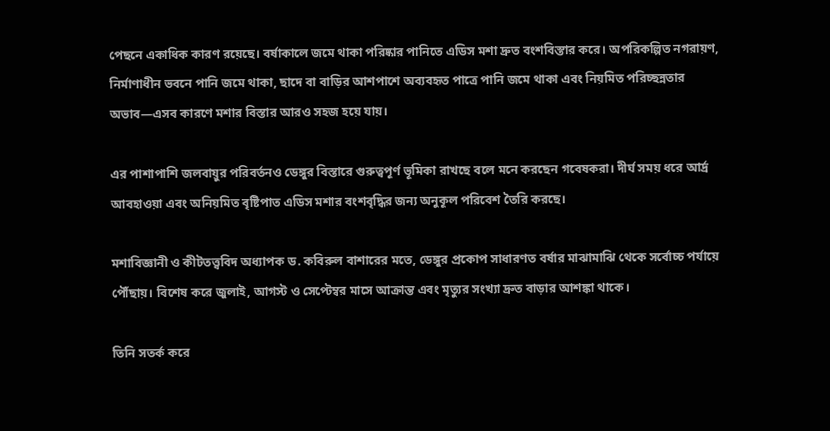পেছনে একাধিক কারণ রয়েছে। বর্ষাকালে জমে থাকা পরিষ্কার পানিতে এডিস মশা দ্রুত বংশবিস্তার করে। অপরিকল্পিত নগরায়ণ, নির্মাণাধীন ভবনে পানি জমে থাকা, ছাদে বা বাড়ির আশপাশে অব্যবহৃত পাত্রে পানি জমে থাকা এবং নিয়মিত পরিচ্ছন্নতার অভাব—এসব কারণে মশার বিস্তার আরও সহজ হয়ে যায়।

এর পাশাপাশি জলবায়ুর পরিবর্তনও ডেঙ্গুর বিস্তারে গুরুত্বপূর্ণ ভূমিকা রাখছে বলে মনে করছেন গবেষকরা। দীর্ঘ সময় ধরে আর্দ্র আবহাওয়া এবং অনিয়মিত বৃষ্টিপাত এডিস মশার বংশবৃদ্ধির জন্য অনুকূল পরিবেশ তৈরি করছে।

মশাবিজ্ঞানী ও কীটতত্ত্ববিদ অধ্যাপক ড. কবিরুল বাশারের মতে, ডেঙ্গুর প্রকোপ সাধারণত বর্ষার মাঝামাঝি থেকে সর্বোচ্চ পর্যায়ে পৌঁছায়। বিশেষ করে জুলাই, আগস্ট ও সেপ্টেম্বর মাসে আক্রান্ত এবং মৃত্যুর সংখ্যা দ্রুত বাড়ার আশঙ্কা থাকে।

তিনি সতর্ক করে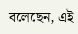বলেছেন, এই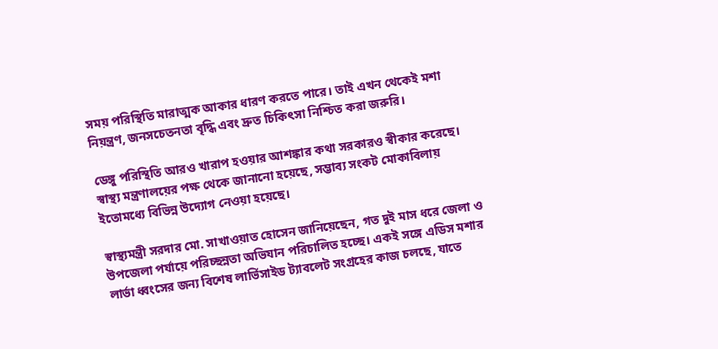সময় পরিস্থিতি মারাত্মক আকার ধারণ করতে পারে। তাই এখন থেকেই মশা নিয়ন্ত্রণ, জনসচেতনতা বৃদ্ধি এবং দ্রুত চিকিৎসা নিশ্চিত করা জরুরি।

ডেঙ্গু পরিস্থিতি আরও খারাপ হওয়ার আশঙ্কার কথা সরকারও স্বীকার করেছে। স্বাস্থ্য মন্ত্রণালয়ের পক্ষ থেকে জানানো হয়েছে, সম্ভাব্য সংকট মোকাবিলায় ইতোমধ্যে বিভিন্ন উদ্যোগ নেওয়া হয়েছে।

স্বাস্থ্যমন্ত্রী সরদার মো. সাখাওয়াত হোসেন জানিয়েছেন, গত দুই মাস ধরে জেলা ও উপজেলা পর্যায়ে পরিচ্ছন্নতা অভিযান পরিচালিত হচ্ছে। একই সঙ্গে এডিস মশার লার্ভা ধ্বংসের জন্য বিশেষ লার্ভিসাইড ট্যাবলেট সংগ্রহের কাজ চলছে, যাতে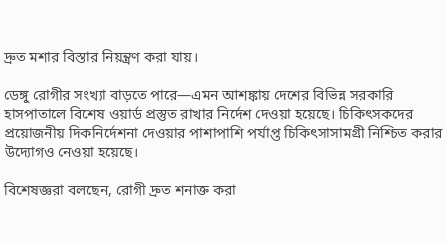দ্রুত মশার বিস্তার নিয়ন্ত্রণ করা যায়।

ডেঙ্গু রোগীর সংখ্যা বাড়তে পারে—এমন আশঙ্কায় দেশের বিভিন্ন সরকারি হাসপাতালে বিশেষ ওয়ার্ড প্রস্তুত রাখার নির্দেশ দেওয়া হয়েছে। চিকিৎসকদের প্রয়োজনীয় দিকনির্দেশনা দেওয়ার পাশাপাশি পর্যাপ্ত চিকিৎসাসামগ্রী নিশ্চিত করার উদ্যোগও নেওয়া হয়েছে।

বিশেষজ্ঞরা বলছেন, রোগী দ্রুত শনাক্ত করা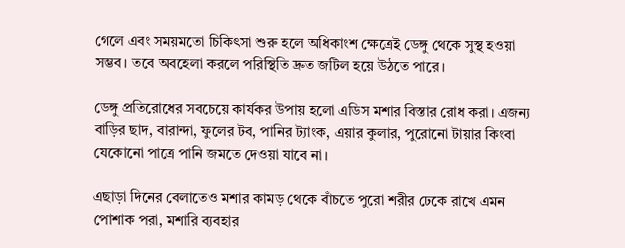গেলে এবং সময়মতো চিকিৎসা শুরু হলে অধিকাংশ ক্ষেত্রেই ডেঙ্গু থেকে সুস্থ হওয়া সম্ভব। তবে অবহেলা করলে পরিস্থিতি দ্রুত জটিল হয়ে উঠতে পারে।

ডেঙ্গু প্রতিরোধের সবচেয়ে কার্যকর উপায় হলো এডিস মশার বিস্তার রোধ করা। এজন্য বাড়ির ছাদ, বারান্দা, ফুলের টব, পানির ট্যাংক, এয়ার কুলার, পুরোনো টায়ার কিংবা যেকোনো পাত্রে পানি জমতে দেওয়া যাবে না।

এছাড়া দিনের বেলাতেও মশার কামড় থেকে বাঁচতে পুরো শরীর ঢেকে রাখে এমন পোশাক পরা, মশারি ব্যবহার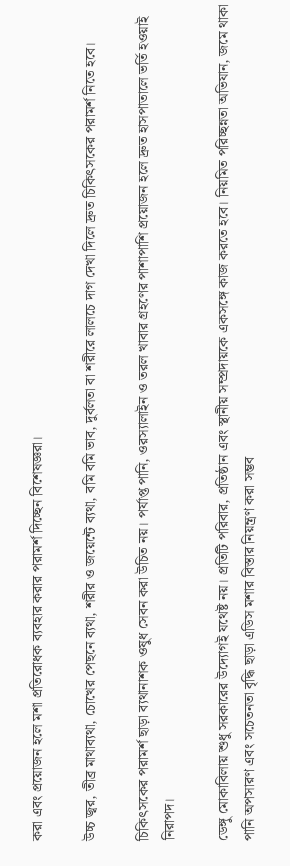করা এবং প্রয়োজন হলে মশা প্রতিরোধক ব্যবহার করার পরামর্শ দিচ্ছেন বিশেষজ্ঞরা।

উচ্চ জ্বর, তীব্র মাথাব্যথা, চোখের পেছনে ব্যথা, শরীর ও জয়েন্টে ব্যথা, বমি বমি ভাব, দুর্বলতা বা শরীরে লালচে দাগ দেখা দিলে দ্রুত চিকিৎসকের পরামর্শ নিতে হবে।

চিকিৎসকের পরামর্শ ছাড়া ব্যথানাশক ওষুধ সেবন করা উচিত নয়। পর্যাপ্ত পানি, ওরস্যালাইন ও তরল খাবার গ্রহণের পাশাপাশি প্রয়োজন হলে দ্রুত হাসপাতালে ভর্তি হওয়াই নিরাপদ।

ডেঙ্গু মোকাবিলায় শুধু সরকারের উদ্যোগই যথেষ্ট নয়। প্রতিটি পরিবার, প্রতিষ্ঠান এবং স্থানীয় সম্প্রদায়কে একসঙ্গে কাজ করতে হবে। নিয়মিত পরিচ্ছন্নতা অভিযান, জমে থাকা পানি অপসারণ এবং সচেতনতা বৃদ্ধি ছাড়া এডিস মশার বিস্তার নিয়ন্ত্রণ করা সম্ভব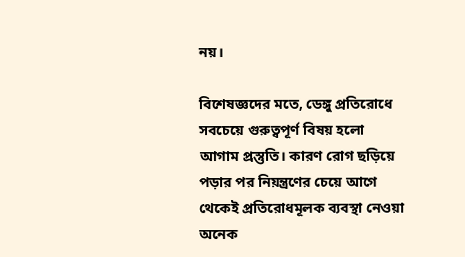নয়।

বিশেষজ্ঞদের মতে, ডেঙ্গু প্রতিরোধে সবচেয়ে গুরুত্বপূর্ণ বিষয় হলো আগাম প্রস্তুতি। কারণ রোগ ছড়িয়ে পড়ার পর নিয়ন্ত্রণের চেয়ে আগে থেকেই প্রতিরোধমূলক ব্যবস্থা নেওয়া অনেক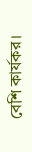বেশি কার্যকর।